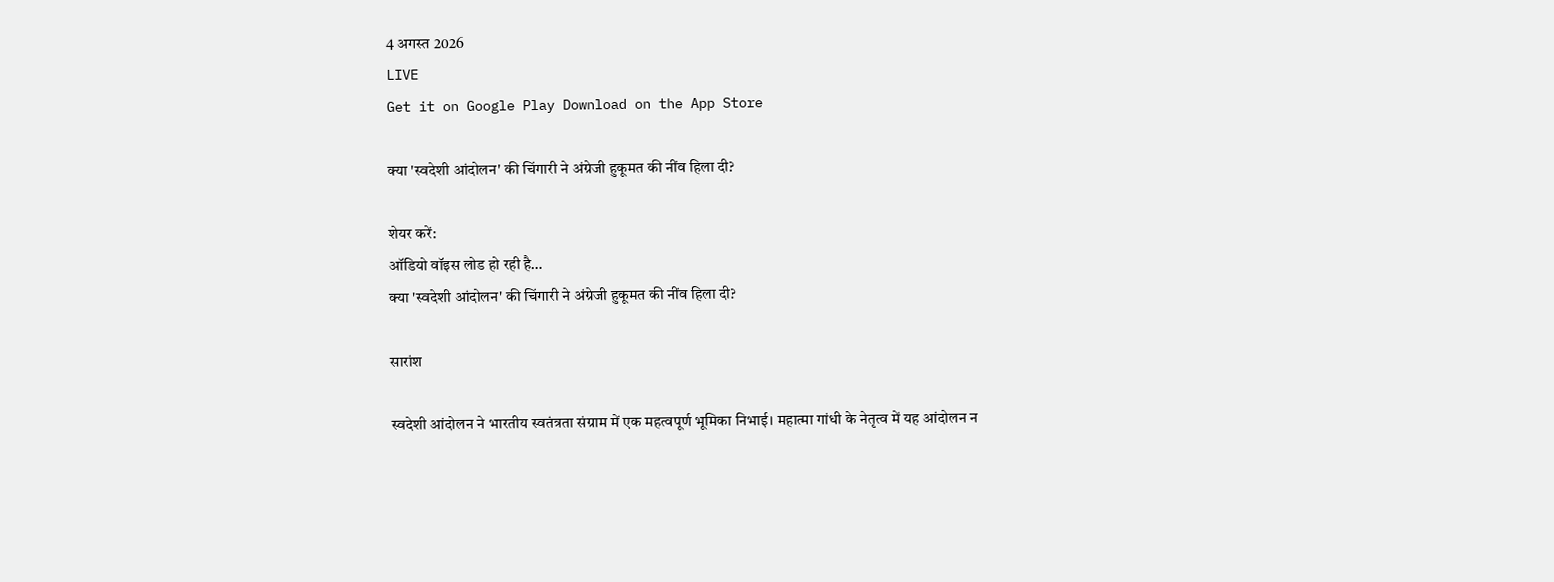4 अगस्त 2026
LIVE
Get it on Google Play Download on the App Store

क्या 'स्वदेशी आंदोलन' की चिंगारी ने अंग्रेजी हुकूमत की नींव हिला दी?

शेयर करें:
ऑडियो वॉइस लोड हो रही है…
क्या 'स्वदेशी आंदोलन' की चिंगारी ने अंग्रेजी हुकूमत की नींव हिला दी?

सारांश

स्वदेशी आंदोलन ने भारतीय स्वतंत्रता संग्राम में एक महत्वपूर्ण भूमिका निभाई। महात्मा गांधी के नेतृत्व में यह आंदोलन न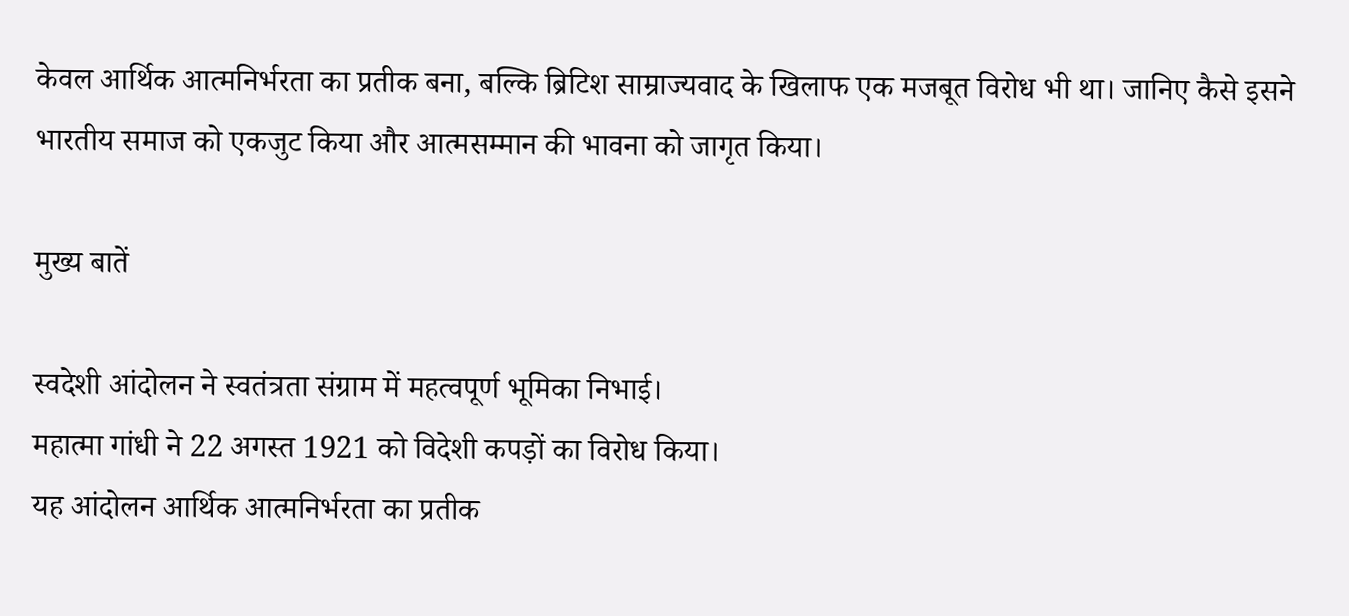केवल आर्थिक आत्मनिर्भरता का प्रतीक बना, बल्कि ब्रिटिश साम्राज्यवाद के खिलाफ एक मजबूत विरोध भी था। जानिए कैसे इसने भारतीय समाज को एकजुट किया और आत्मसम्मान की भावना को जागृत किया।

मुख्य बातें

स्वदेशी आंदोलन ने स्वतंत्रता संग्राम में महत्वपूर्ण भूमिका निभाई।
महात्मा गांधी ने 22 अगस्त 1921 को विदेशी कपड़ों का विरोध किया।
यह आंदोलन आर्थिक आत्मनिर्भरता का प्रतीक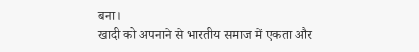बना।
खादी को अपनाने से भारतीय समाज में एकता और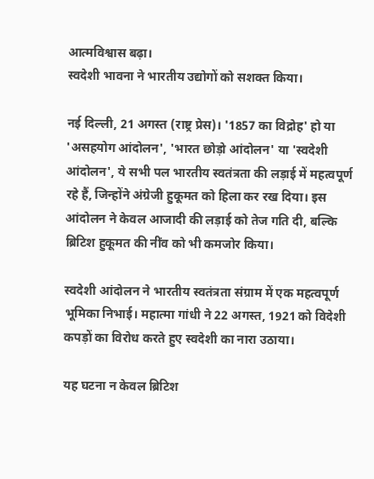आत्मविश्वास बढ़ा।
स्वदेशी भावना ने भारतीय उद्योगों को सशक्त किया।

नई दिल्ली, 21 अगस्त (राष्ट्र प्रेस)। '1857 का विद्रोह' हो या 'असहयोग आंदोलन', 'भारत छोड़ो आंदोलन' या 'स्वदेशी आंदोलन', ये सभी पल भारतीय स्वतंत्रता की लड़ाई में महत्वपूर्ण रहे हैं, जिन्होंने अंग्रेजी हुकूमत को हिला कर रख दिया। इस आंदोलन ने केवल आजादी की लड़ाई को तेज गति दी, बल्कि ब्रिटिश हुकूमत की नींव को भी कमजोर किया।

स्वदेशी आंदोलन ने भारतीय स्वतंत्रता संग्राम में एक महत्वपूर्ण भूमिका निभाई। महात्मा गांधी ने 22 अगस्त, 1921 को विदेशी कपड़ों का विरोध करते हुए स्वदेशी का नारा उठाया।

यह घटना न केवल ब्रिटिश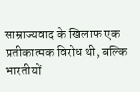साम्राज्यवाद के खिलाफ एक प्रतीकात्मक विरोध थी, बल्कि भारतीयों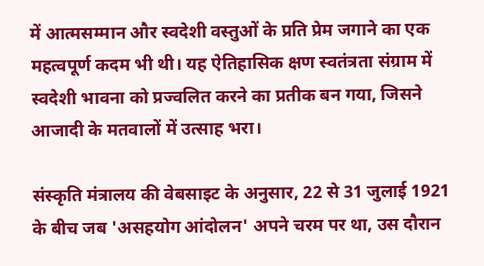में आत्मसम्मान और स्वदेशी वस्तुओं के प्रति प्रेम जगाने का एक महत्वपूर्ण कदम भी थी। यह ऐतिहासिक क्षण स्वतंत्रता संग्राम में स्वदेशी भावना को प्रज्वलित करने का प्रतीक बन गया, जिसने आजादी के मतवालों में उत्साह भरा।

संस्कृति मंत्रालय की वेबसाइट के अनुसार, 22 से 31 जुलाई 1921 के बीच जब 'असहयोग आंदोलन' अपने चरम पर था, उस दौरान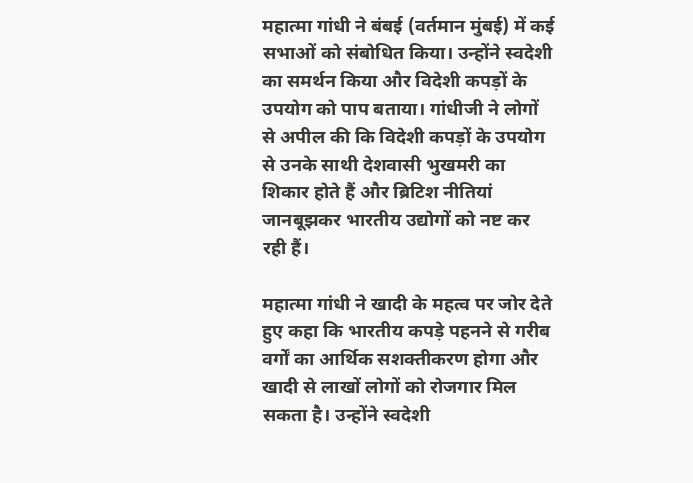महात्मा गांधी ने बंबई (वर्तमान मुंबई) में कई सभाओं को संबोधित किया। उन्होंने स्वदेशी का समर्थन किया और विदेशी कपड़ों के उपयोग को पाप बताया। गांधीजी ने लोगों से अपील की कि विदेशी कपड़ों के उपयोग से उनके साथी देशवासी भुखमरी का शिकार होते हैं और ब्रिटिश नीतियां जानबूझकर भारतीय उद्योगों को नष्ट कर रही हैं।

महात्मा गांधी ने खादी के महत्व पर जोर देते हुए कहा कि भारतीय कपड़े पहनने से गरीब वर्गों का आर्थिक सशक्तीकरण होगा और खादी से लाखों लोगों को रोजगार मिल सकता है। उन्होंने स्वदेशी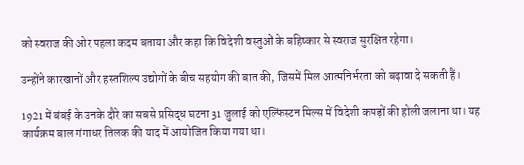को स्वराज की ओर पहला कदम बताया और कहा कि विदेशी वस्तुओं के बहिष्कार से स्वराज सुरक्षित रहेगा।

उन्होंने कारखानों और हस्तशिल्प उद्योगों के बीच सहयोग की बात की, जिसमें मिल आत्मनिर्भरता को बढ़ावा दे सकती हैं।

1921 में बंबई के उनके दौरे का सबसे प्रसिद्ध घटना 31 जुलाई को एल्फिंस्टन मिल्स में विदेशी कपड़ों की होली जलाना था। यह कार्यक्रम बाल गंगाधर तिलक की याद में आयोजित किया गया था।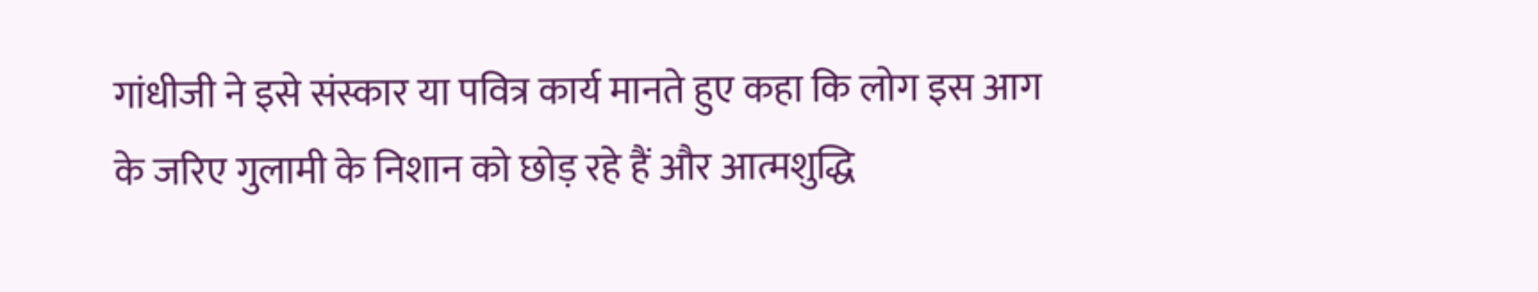गांधीजी ने इसे संस्कार या पवित्र कार्य मानते हुए कहा कि लोग इस आग के जरिए गुलामी के निशान को छोड़ रहे हैं और आत्मशुद्धि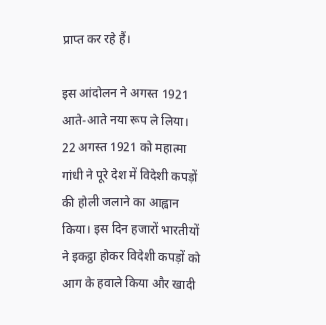प्राप्त कर रहे हैं।

इस आंदोलन ने अगस्त 1921 आते-आते नया रूप ले लिया। 22 अगस्त 1921 को महात्मा गांधी ने पूरे देश में विदेशी कपड़ों की होली जलाने का आह्वान किया। इस दिन हजारों भारतीयों ने इकट्ठा होकर विदेशी कपड़ों को आग के हवाले किया और खादी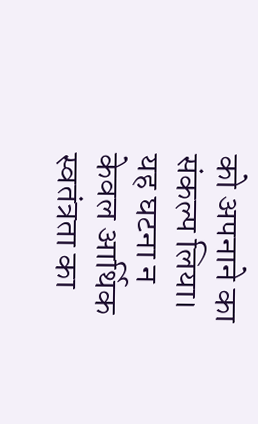को अपनाने का संकल्प लिया। यह घटना न केवल आर्थिक स्वतंत्रता का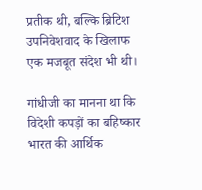प्रतीक थी, बल्कि ब्रिटिश उपनिवेशवाद के खिलाफ एक मजबूत संदेश भी थी।

गांधीजी का मानना था कि विदेशी कपड़ों का बहिष्कार भारत की आर्थिक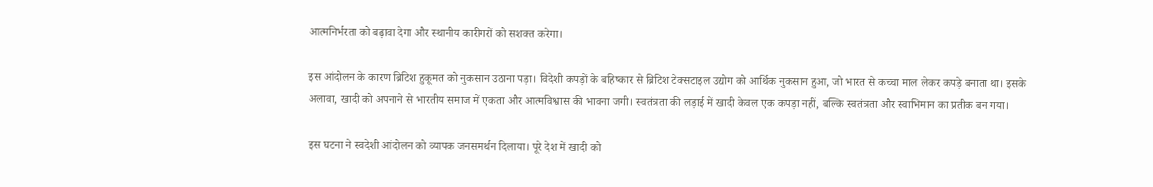आत्मनिर्भरता को बढ़ावा देगा और स्थानीय कारीगरों को सशक्त करेगा।

इस आंदोलन के कारण ब्रिटिश हुकूमत को नुकसान उठाना पड़ा। विदेशी कपड़ों के बहिष्कार से ब्रिटिश टेक्सटाइल उद्योग को आर्थिक नुकसान हुआ, जो भारत से कच्चा माल लेकर कपड़े बनाता था। इसके अलावा, खादी को अपनाने से भारतीय समाज में एकता और आत्मविश्वास की भावना जगी। स्वतंत्रता की लड़ाई में खादी केवल एक कपड़ा नहीं, बल्कि स्वतंत्रता और स्वाभिमान का प्रतीक बन गया।

इस घटना ने स्वदेशी आंदोलन को व्यापक जनसमर्थन दिलाया। पूरे देश में खादी को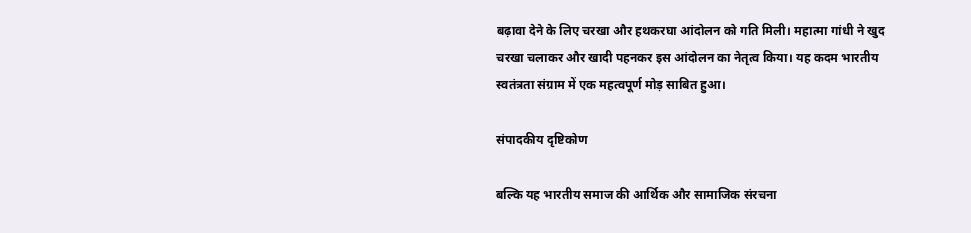बढ़ावा देने के लिए चरखा और हथकरघा आंदोलन को गति मिली। महात्मा गांधी ने खुद चरखा चलाकर और खादी पहनकर इस आंदोलन का नेतृत्व किया। यह कदम भारतीय स्वतंत्रता संग्राम में एक महत्वपूर्ण मोड़ साबित हुआ।

संपादकीय दृष्टिकोण

बल्कि यह भारतीय समाज की आर्थिक और सामाजिक संरचना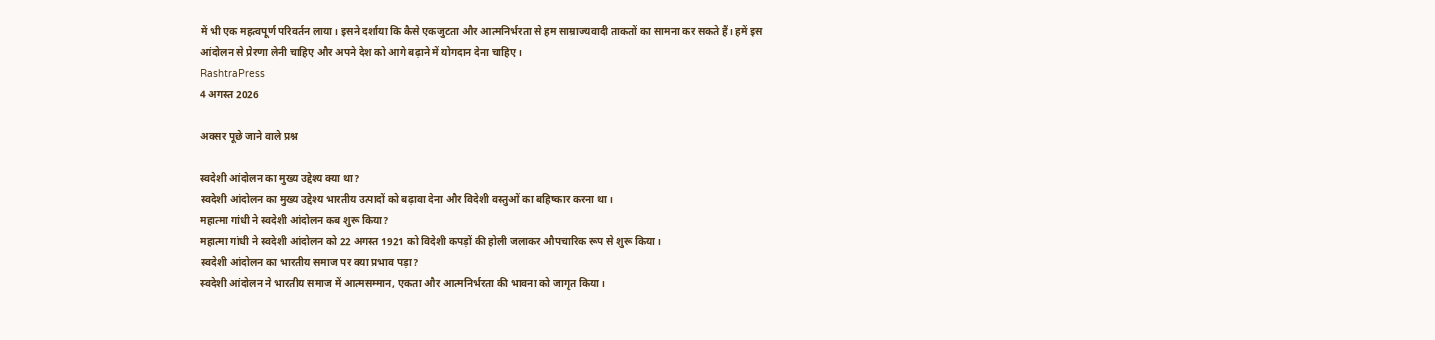में भी एक महत्वपूर्ण परिवर्तन लाया। इसने दर्शाया कि कैसे एकजुटता और आत्मनिर्भरता से हम साम्राज्यवादी ताकतों का सामना कर सकते हैं। हमें इस आंदोलन से प्रेरणा लेनी चाहिए और अपने देश को आगे बढ़ाने में योगदान देना चाहिए।
RashtraPress
4 अगस्त 2026

अक्सर पूछे जाने वाले प्रश्न

स्वदेशी आंदोलन का मुख्य उद्देश्य क्या था?
स्वदेशी आंदोलन का मुख्य उद्देश्य भारतीय उत्पादों को बढ़ावा देना और विदेशी वस्तुओं का बहिष्कार करना था।
महात्मा गांधी ने स्वदेशी आंदोलन कब शुरू किया?
महात्मा गांधी ने स्वदेशी आंदोलन को 22 अगस्त 1921 को विदेशी कपड़ों की होली जलाकर औपचारिक रूप से शुरू किया।
स्वदेशी आंदोलन का भारतीय समाज पर क्या प्रभाव पड़ा?
स्वदेशी आंदोलन ने भारतीय समाज में आत्मसम्मान, एकता और आत्मनिर्भरता की भावना को जागृत किया।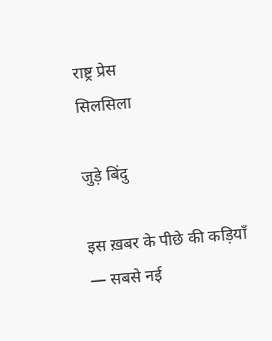राष्ट्र प्रेस
सिलसिला

जुड़े बिंदु

इस ख़बर के पीछे की कड़ियाँ — सबसे नई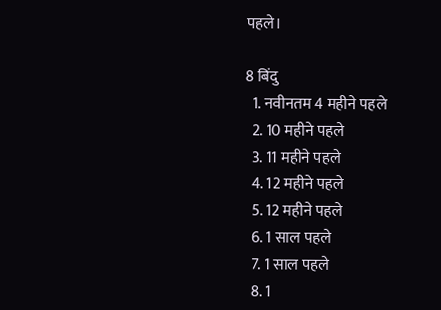पहले।

8 बिंदु
  1. नवीनतम 4 महीने पहले
  2. 10 महीने पहले
  3. 11 महीने पहले
  4. 12 महीने पहले
  5. 12 महीने पहले
  6. 1 साल पहले
  7. 1 साल पहले
  8. 1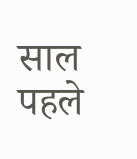साल पहले